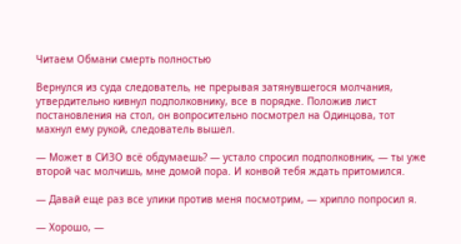Читаем Обмани смерть полностью

Вернулся из суда следователь, не прерывая затянувшегося молчания, утвердительно кивнул подполковнику, все в порядке. Положив лист постановления на стол, он вопросительно посмотрел на Одинцова, тот махнул ему рукой, следователь вышел.

— Может в СИЗО всё обдумаешь? — устало спросил подполковник, — ты уже второй час молчишь, мне домой пора. И конвой тебя ждать притомился.

— Давай еще раз все улики против меня посмотрим, — хрипло попросил я.

— Хорошо, —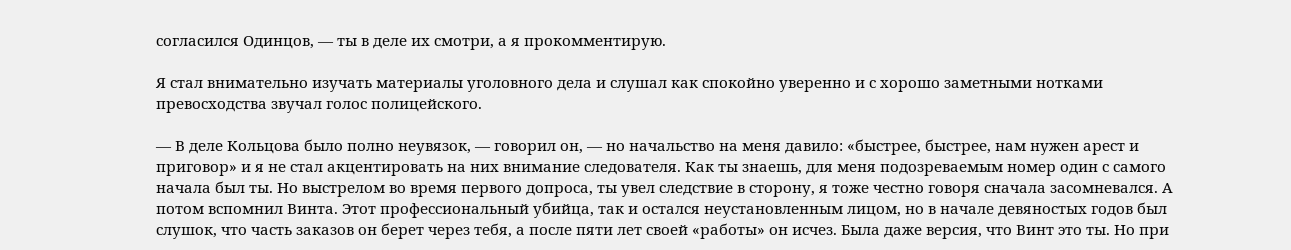согласился Одинцов, — ты в деле их смотри, а я прокомментирую.

Я стал внимательно изучать материалы уголовного дела и слушал как спокойно уверенно и с хорошо заметными нотками превосходства звучал голос полицейского.

— В деле Кольцова было полно неувязок, — говорил он, — но начальство на меня давило: «быстрее, быстрее, нам нужен арест и приговор» и я не стал акцентировать на них внимание следователя. Как ты знаешь, для меня подозреваемым номер один с самого начала был ты. Но выстрелом во время первого допроса, ты увел следствие в сторону, я тоже честно говоря сначала засомневался. А потом вспомнил Винта. Этот профессиональный убийца, так и остался неустановленным лицом, но в начале девяностых годов был слушок, что часть заказов он берет через тебя, а после пяти лет своей «работы» он исчез. Была даже версия, что Винт это ты. Но при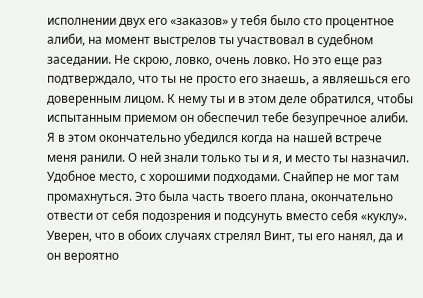исполнении двух его «заказов» у тебя было сто процентное алиби, на момент выстрелов ты участвовал в судебном заседании. Не скрою, ловко, очень ловко. Но это еще раз подтверждало, что ты не просто его знаешь, а являешься его доверенным лицом. К нему ты и в этом деле обратился, чтобы испытанным приемом он обеспечил тебе безупречное алиби. Я в этом окончательно убедился когда на нашей встрече меня ранили. О ней знали только ты и я, и место ты назначил. Удобное место, с хорошими подходами. Снайпер не мог там промахнуться. Это была часть твоего плана, окончательно отвести от себя подозрения и подсунуть вместо себя «куклу». Уверен, что в обоих случаях стрелял Винт, ты его нанял, да и он вероятно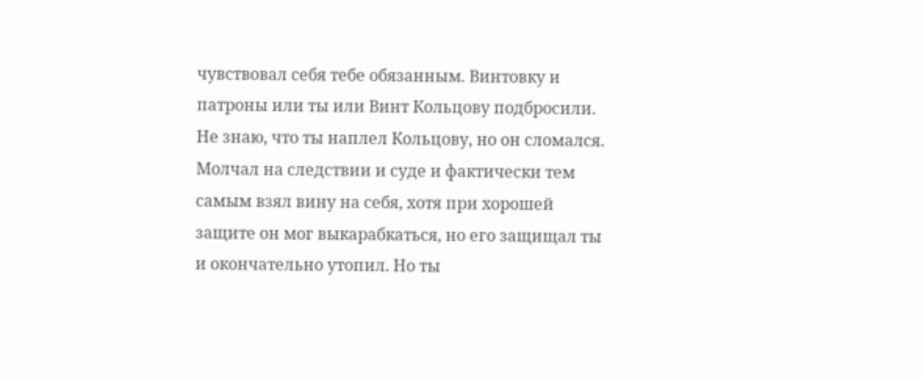чувствовал себя тебе обязанным. Винтовку и патроны или ты или Винт Кольцову подбросили. Не знаю, что ты наплел Кольцову, но он сломался. Молчал на следствии и суде и фактически тем самым взял вину на себя, хотя при хорошей защите он мог выкарабкаться, но его защищал ты и окончательно утопил. Но ты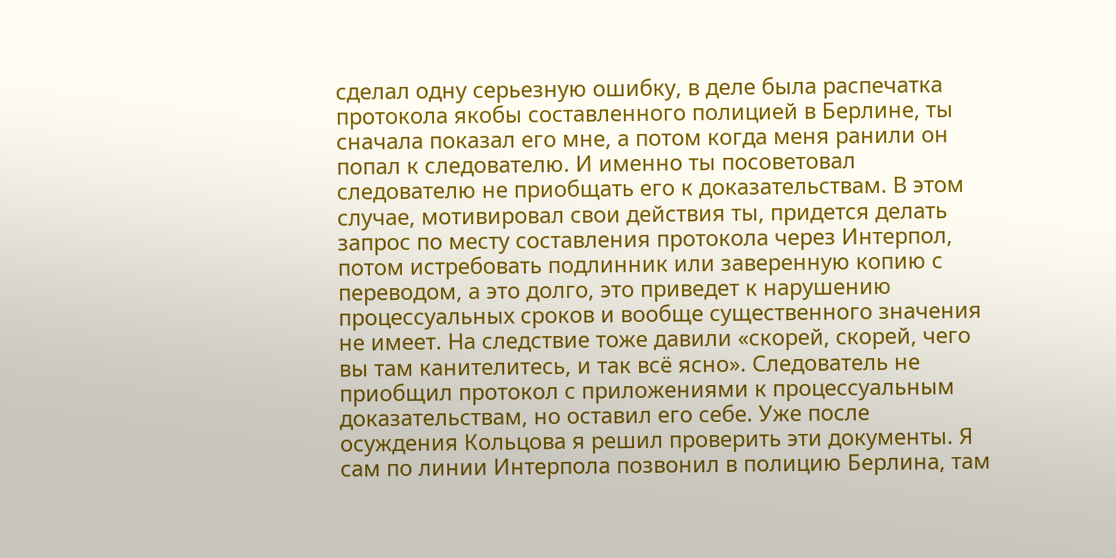сделал одну серьезную ошибку, в деле была распечатка протокола якобы составленного полицией в Берлине, ты сначала показал его мне, а потом когда меня ранили он попал к следователю. И именно ты посоветовал следователю не приобщать его к доказательствам. В этом случае, мотивировал свои действия ты, придется делать запрос по месту составления протокола через Интерпол, потом истребовать подлинник или заверенную копию с переводом, а это долго, это приведет к нарушению процессуальных сроков и вообще существенного значения не имеет. На следствие тоже давили «скорей, скорей, чего вы там канителитесь, и так всё ясно». Следователь не приобщил протокол с приложениями к процессуальным доказательствам, но оставил его себе. Уже после осуждения Кольцова я решил проверить эти документы. Я сам по линии Интерпола позвонил в полицию Берлина, там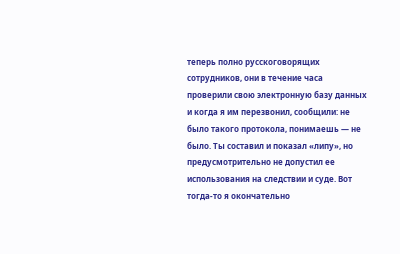теперь полно русскоговорящих сотрудников, они в течение часа проверили свою электронную базу данных и когда я им перезвонил, сообщили: не было такого протокола, понимаешь — не было. Ты составил и показал «липу», но предусмотрительно не допустил ее использования на следствии и суде. Вот тогда-то я окончательно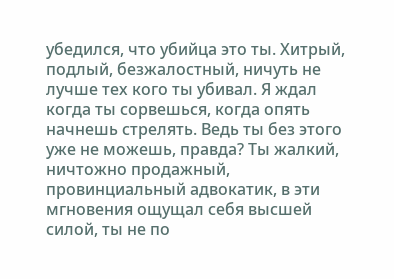убедился, что убийца это ты. Хитрый, подлый, безжалостный, ничуть не лучше тех кого ты убивал. Я ждал когда ты сорвешься, когда опять начнешь стрелять. Ведь ты без этого уже не можешь, правда? Ты жалкий, ничтожно продажный, провинциальный адвокатик, в эти мгновения ощущал себя высшей силой, ты не по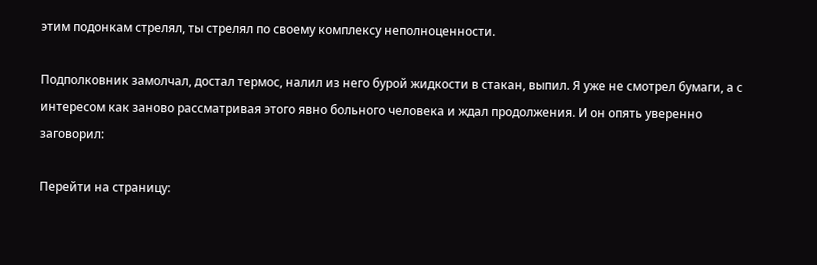этим подонкам стрелял, ты стрелял по своему комплексу неполноценности.

Подполковник замолчал, достал термос, налил из него бурой жидкости в стакан, выпил. Я уже не смотрел бумаги, а с интересом как заново рассматривая этого явно больного человека и ждал продолжения. И он опять уверенно заговорил:

Перейти на страницу: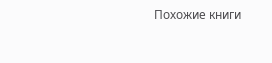Похожие книги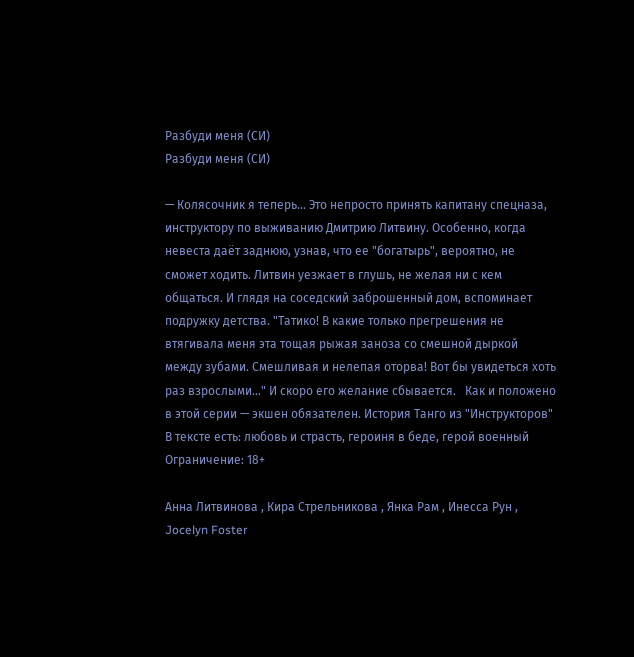Разбуди меня (СИ)
Разбуди меня (СИ)

— Колясочник я теперь… Это непросто принять капитану спецназа, инструктору по выживанию Дмитрию Литвину. Особенно, когда невеста даёт заднюю, узнав, что ее "богатырь", вероятно, не сможет ходить. Литвин уезжает в глушь, не желая ни с кем общаться. И глядя на соседский заброшенный дом, вспоминает подружку детства. "Татико! В какие только прегрешения не втягивала меня эта тощая рыжая заноза со смешной дыркой между зубами. Смешливая и нелепая оторва! Вот бы увидеться хоть раз взрослыми…" И скоро его желание сбывается.   Как и положено в этой серии — экшен обязателен. История Танго из "Инструкторов"   В тексте есть: любовь и страсть, героиня в беде, герой военный Ограничение: 18+

Анна Литвинова , Кира Стрельникова , Янка Рам , Инесса Рун , Jocelyn Foster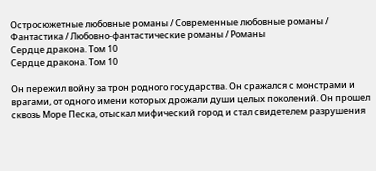Остросюжетные любовные романы / Современные любовные романы / Фантастика / Любовно-фантастические романы / Романы
Сердце дракона. Том 10
Сердце дракона. Том 10

Он пережил войну за трон родного государства. Он сражался с монстрами и врагами, от одного имени которых дрожали души целых поколений. Он прошел сквозь Море Песка, отыскал мифический город и стал свидетелем разрушения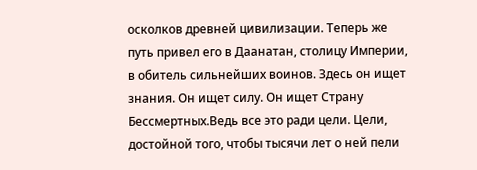осколков древней цивилизации. Теперь же путь привел его в Даанатан, столицу Империи, в обитель сильнейших воинов. Здесь он ищет знания. Он ищет силу. Он ищет Страну Бессмертных.Ведь все это ради цели. Цели, достойной того, чтобы тысячи лет о ней пели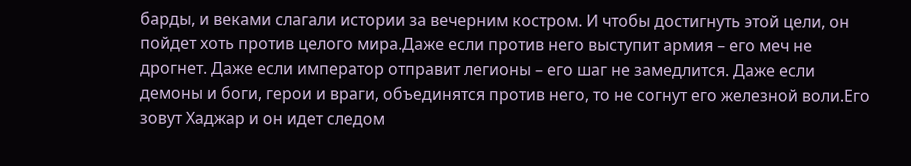барды, и веками слагали истории за вечерним костром. И чтобы достигнуть этой цели, он пойдет хоть против целого мира.Даже если против него выступит армия – его меч не дрогнет. Даже если император отправит легионы – его шаг не замедлится. Даже если демоны и боги, герои и враги, объединятся против него, то не согнут его железной воли.Его зовут Хаджар и он идет следом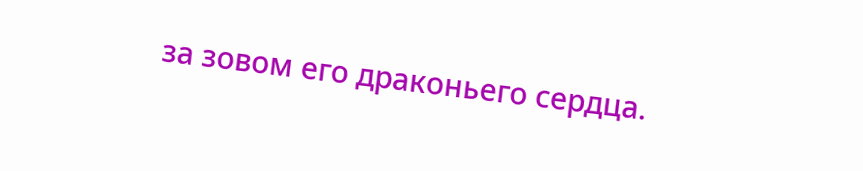за зовом его драконьего сердца.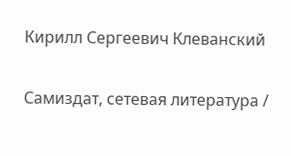Кирилл Сергеевич Клеванский

Самиздат, сетевая литература /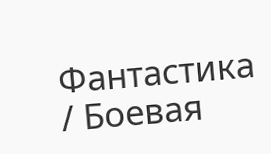Фантастика / Боевая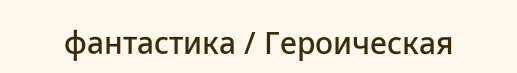фантастика / Героическая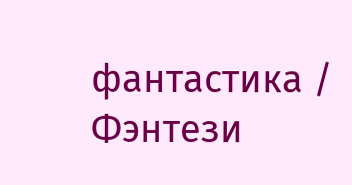фантастика / Фэнтези